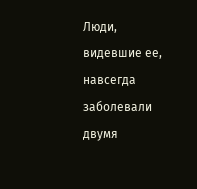Люди, видевшие ее, навсегда заболевали двумя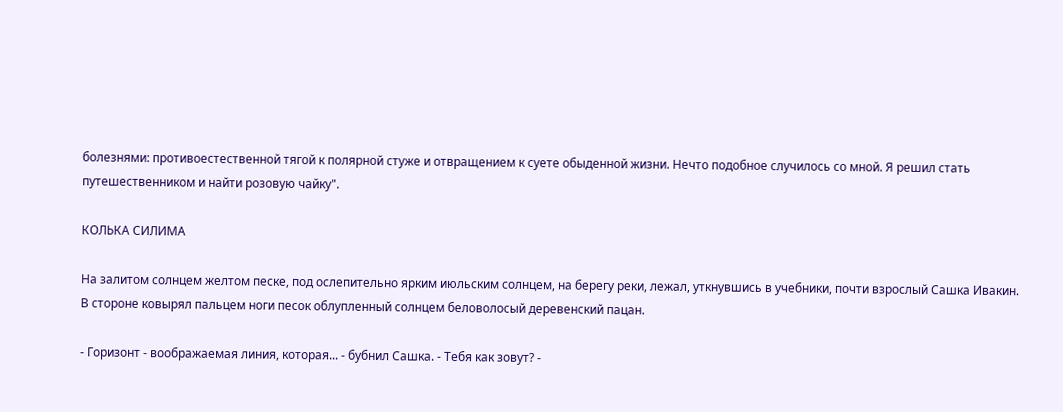болезнями: противоестественной тягой к полярной стуже и отвращением к суете обыденной жизни. Нечто подобное случилось со мной. Я решил стать путешественником и найти розовую чайку".

КОЛЬКА СИЛИМА

На залитом солнцем желтом песке, под ослепительно ярким июльским солнцем, на берегу реки, лежал, уткнувшись в учебники, почти взрослый Сашка Ивакин. В стороне ковырял пальцем ноги песок облупленный солнцем беловолосый деревенский пацан.

- Горизонт - воображаемая линия, которая... - бубнил Сашка. - Тебя как зовут? -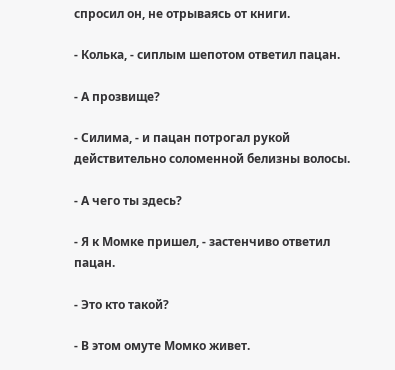спросил он, не отрываясь от книги.

- Колька, - сиплым шепотом ответил пацан.

- А прозвище?

- Силима, - и пацан потрогал рукой действительно соломенной белизны волосы.

- А чего ты здесь?

- Я к Момке пришел, - застенчиво ответил пацан.

- Это кто такой?

- В этом омуте Момко живет.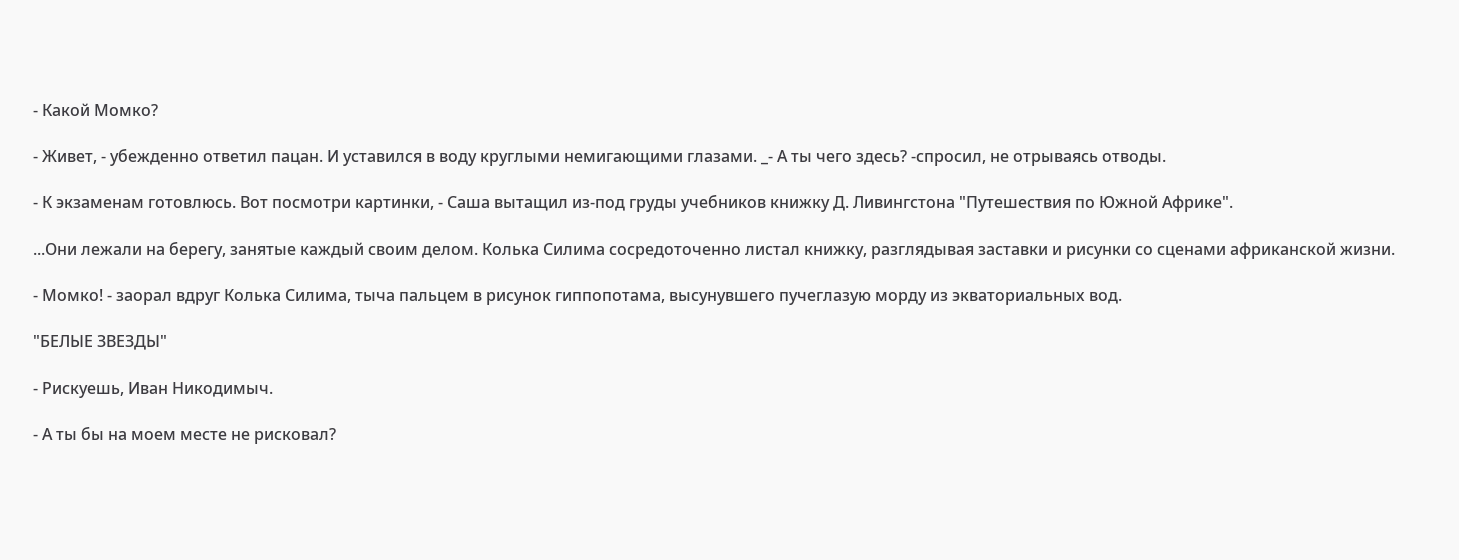- Какой Момко?

- Живет, - убежденно ответил пацан. И уставился в воду круглыми немигающими глазами. _- А ты чего здесь? -спросил, не отрываясь отводы.

- К экзаменам готовлюсь. Вот посмотри картинки, - Саша вытащил из-под груды учебников книжку Д. Ливингстона "Путешествия по Южной Африке".

...Они лежали на берегу, занятые каждый своим делом. Колька Силима сосредоточенно листал книжку, разглядывая заставки и рисунки со сценами африканской жизни.

- Момко! - заорал вдруг Колька Силима, тыча пальцем в рисунок гиппопотама, высунувшего пучеглазую морду из экваториальных вод.

"БЕЛЫЕ ЗВЕЗДЫ"

- Рискуешь, Иван Никодимыч.

- А ты бы на моем месте не рисковал?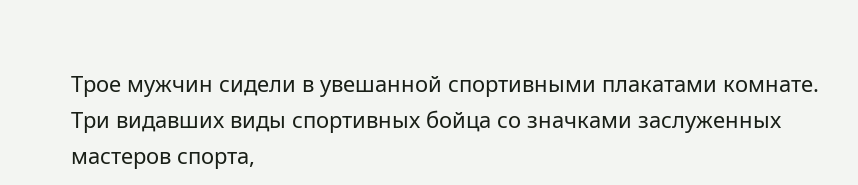Трое мужчин сидели в увешанной спортивными плакатами комнате. Три видавших виды спортивных бойца со значками заслуженных мастеров спорта,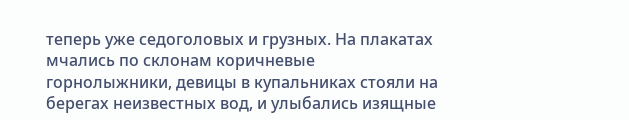теперь уже седоголовых и грузных. На плакатах мчались по склонам коричневые горнолыжники, девицы в купальниках стояли на берегах неизвестных вод, и улыбались изящные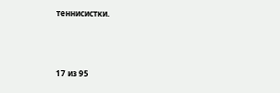теннисистки.



17 из 95